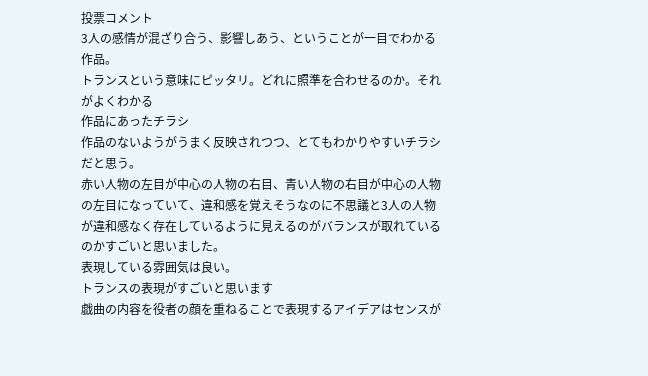投票コメント
3人の感情が混ざり合う、影響しあう、ということが一目でわかる作品。
トランスという意味にピッタリ。どれに照準を合わせるのか。それがよくわかる
作品にあったチラシ
作品のないようがうまく反映されつつ、とてもわかりやすいチラシだと思う。
赤い人物の左目が中心の人物の右目、青い人物の右目が中心の人物の左目になっていて、違和感を覚えそうなのに不思議と3人の人物が違和感なく存在しているように見えるのがバランスが取れているのかすごいと思いました。
表現している雰囲気は良い。
トランスの表現がすごいと思います
戯曲の内容を役者の顔を重ねることで表現するアイデアはセンスが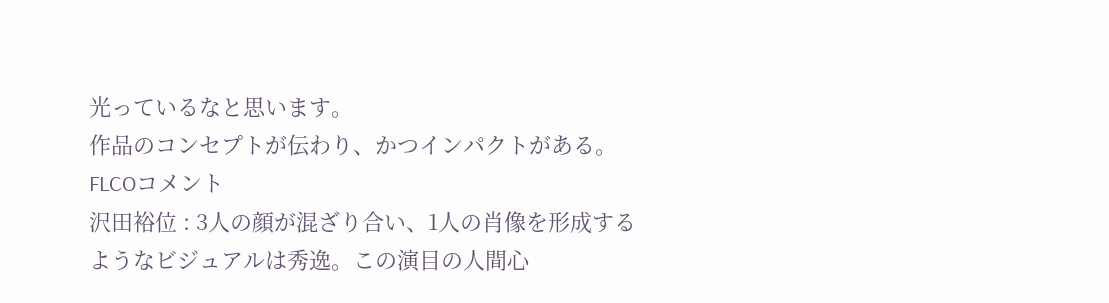光っているなと思います。
作品のコンセプトが伝わり、かつインパクトがある。
FLCOコメント
沢田裕位 : 3人の顔が混ざり合い、1人の肖像を形成するようなビジュアルは秀逸。この演目の人間心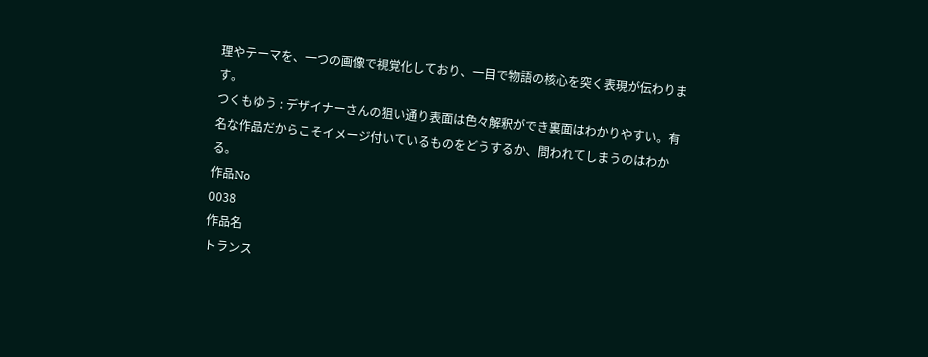理やテーマを、一つの画像で視覚化しており、一目で物語の核心を突く表現が伝わります。
つくもゆう : デザイナーさんの狙い通り表面は色々解釈ができ裏面はわかりやすい。有名な作品だからこそイメージ付いているものをどうするか、問われてしまうのはわかる。
作品No
0038
作品名
トランス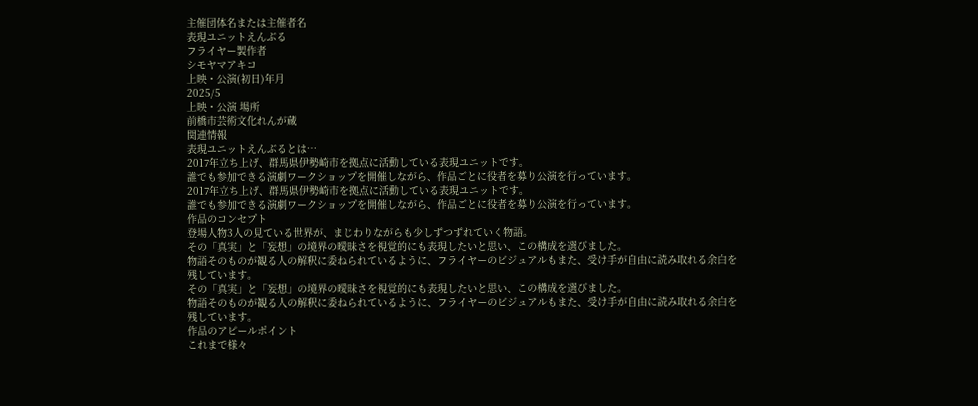主催団体名または主催者名
表現ユニットえんぶる
フライヤー製作者
シモヤマアキコ
上映・公演(初日)年月
2025/5
上映・公演 場所
前橋市芸術文化れんが蔵
関連情報
表現ユニットえんぶるとは…
2017年立ち上げ、群馬県伊勢崎市を拠点に活動している表現ユニットです。
誰でも参加できる演劇ワークショップを開催しながら、作品ごとに役者を募り公演を行っています。
2017年立ち上げ、群馬県伊勢崎市を拠点に活動している表現ユニットです。
誰でも参加できる演劇ワークショップを開催しながら、作品ごとに役者を募り公演を行っています。
作品のコンセプト
登場人物3人の見ている世界が、まじわりながらも少しずつずれていく物語。
その「真実」と「妄想」の境界の曖昧さを視覚的にも表現したいと思い、この構成を選びました。
物語そのものが観る人の解釈に委ねられているように、フライヤーのビジュアルもまた、受け手が自由に読み取れる余白を残しています。
その「真実」と「妄想」の境界の曖昧さを視覚的にも表現したいと思い、この構成を選びました。
物語そのものが観る人の解釈に委ねられているように、フライヤーのビジュアルもまた、受け手が自由に読み取れる余白を残しています。
作品のアピールポイント
これまで様々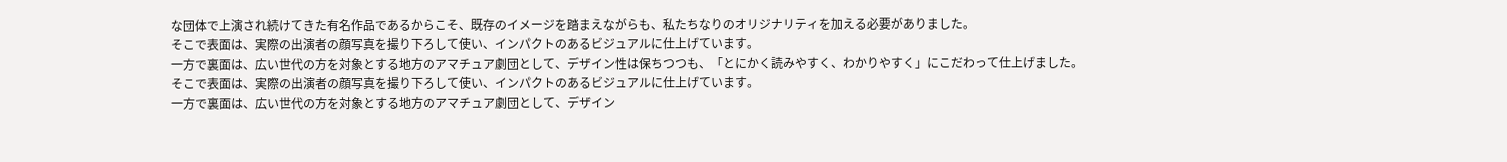な団体で上演され続けてきた有名作品であるからこそ、既存のイメージを踏まえながらも、私たちなりのオリジナリティを加える必要がありました。
そこで表面は、実際の出演者の顔写真を撮り下ろして使い、インパクトのあるビジュアルに仕上げています。
一方で裏面は、広い世代の方を対象とする地方のアマチュア劇団として、デザイン性は保ちつつも、「とにかく読みやすく、わかりやすく」にこだわって仕上げました。
そこで表面は、実際の出演者の顔写真を撮り下ろして使い、インパクトのあるビジュアルに仕上げています。
一方で裏面は、広い世代の方を対象とする地方のアマチュア劇団として、デザイン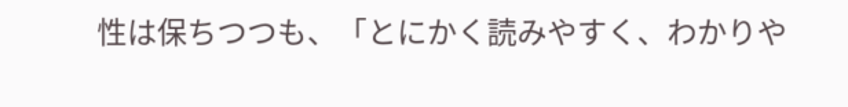性は保ちつつも、「とにかく読みやすく、わかりや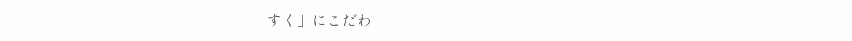すく」にこだわ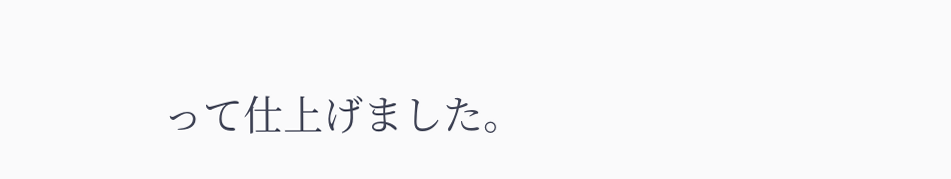って仕上げました。